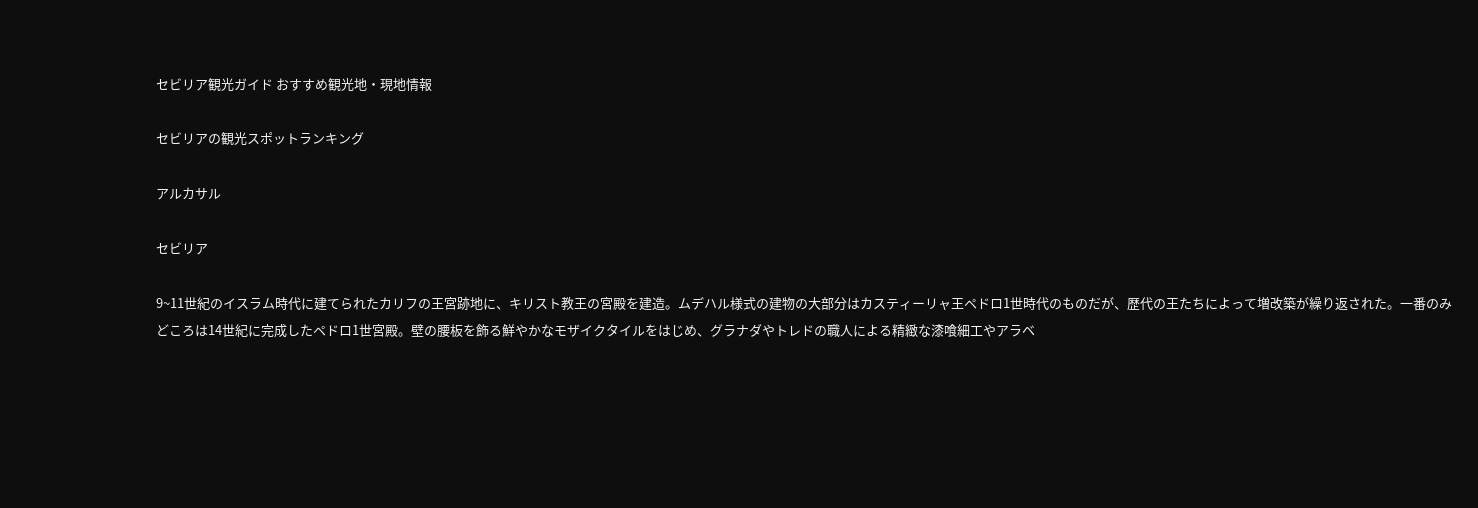セビリア観光ガイド おすすめ観光地・現地情報

セビリアの観光スポットランキング

アルカサル

セビリア

9~11世紀のイスラム時代に建てられたカリフの王宮跡地に、キリスト教王の宮殿を建造。ムデハル様式の建物の大部分はカスティーリャ王ペドロ1世時代のものだが、歴代の王たちによって増改築が繰り返された。一番のみどころは14世紀に完成したペドロ1世宮殿。壁の腰板を飾る鮮やかなモザイクタイルをはじめ、グラナダやトレドの職人による精緻な漆喰細工やアラベ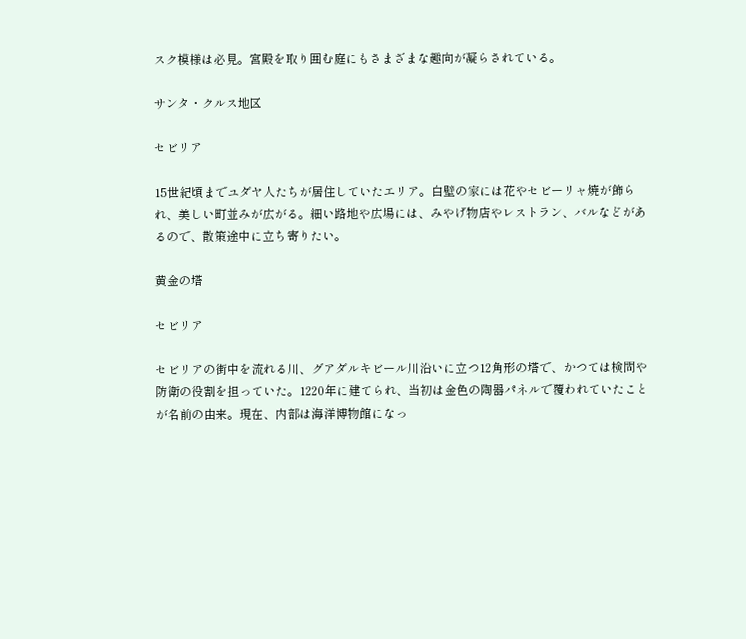スク模様は必見。宮殿を取り囲む庭にもさまざまな趣向が凝らされている。

サンタ・クルス地区

セビリア

15世紀頃までユダヤ人たちが居住していたエリア。白壁の家には花やセビーリャ焼が飾られ、美しい町並みが広がる。細い路地や広場には、みやげ物店やレストラン、バルなどがあるので、散策途中に立ち寄りたい。

黄金の塔

セビリア

セビリアの街中を流れる川、グアダルキビール川沿いに立つ12角形の塔で、かつては検問や防衛の役割を担っていた。1220年に建てられ、当初は金色の陶器パネルで覆われていたことが名前の由来。現在、内部は海洋博物館になっ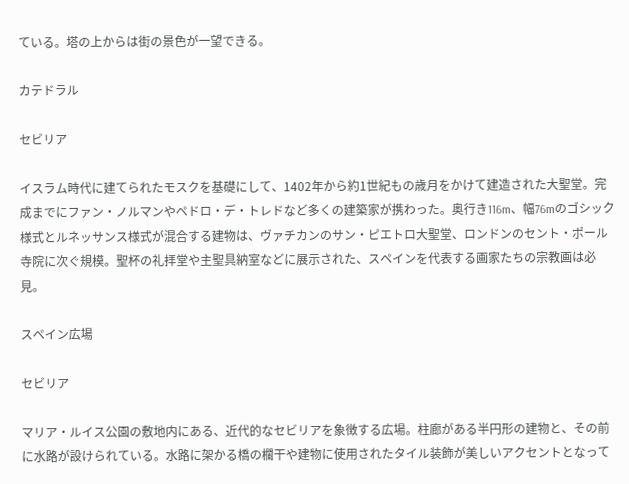ている。塔の上からは街の景色が一望できる。

カテドラル

セビリア

イスラム時代に建てられたモスクを基礎にして、1402年から約1世紀もの歳月をかけて建造された大聖堂。完成までにファン・ノルマンやペドロ・デ・トレドなど多くの建築家が携わった。奥行き116m、幅76mのゴシック様式とルネッサンス様式が混合する建物は、ヴァチカンのサン・ピエトロ大聖堂、ロンドンのセント・ポール寺院に次ぐ規模。聖杯の礼拝堂や主聖具納室などに展示された、スペインを代表する画家たちの宗教画は必見。

スペイン広場

セビリア

マリア・ルイス公園の敷地内にある、近代的なセビリアを象徴する広場。柱廊がある半円形の建物と、その前に水路が設けられている。水路に架かる橋の欄干や建物に使用されたタイル装飾が美しいアクセントとなって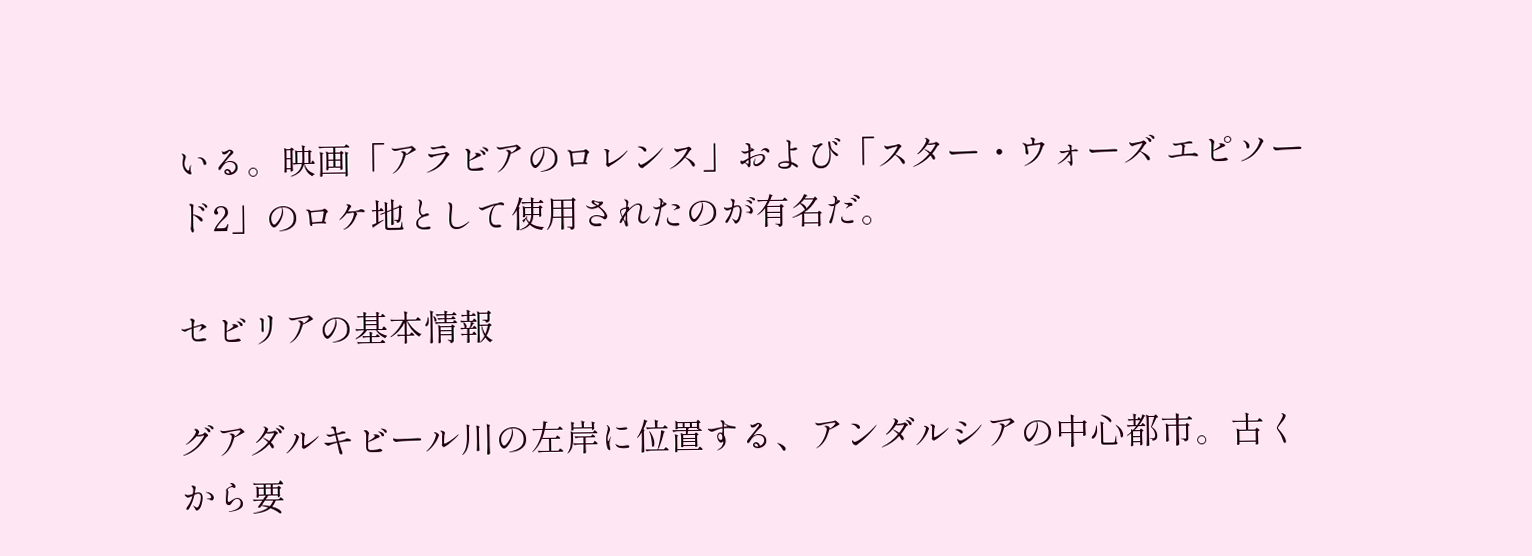いる。映画「アラビアのロレンス」および「スター・ウォーズ エピソード2」のロケ地として使用されたのが有名だ。

セビリアの基本情報

グアダルキビール川の左岸に位置する、アンダルシアの中心都市。古くから要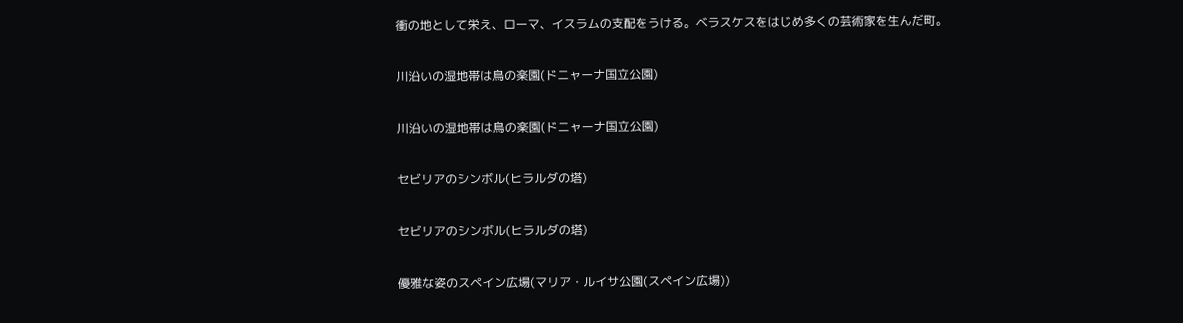衝の地として栄え、ローマ、イスラムの支配をうける。ベラスケスをはじめ多くの芸術家を生んだ町。

川沿いの湿地帯は鳥の楽園(ドニャーナ国立公園)

川沿いの湿地帯は鳥の楽園(ドニャーナ国立公園)

セビリアのシンボル(ヒラルダの塔)

セビリアのシンボル(ヒラルダの塔)

優雅な姿のスペイン広場(マリア・ルイサ公園(スペイン広場))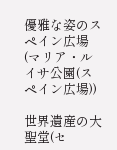優雅な姿のスペイン広場(マリア・ルイサ公園(スペイン広場))

世界遺産の大聖堂(セ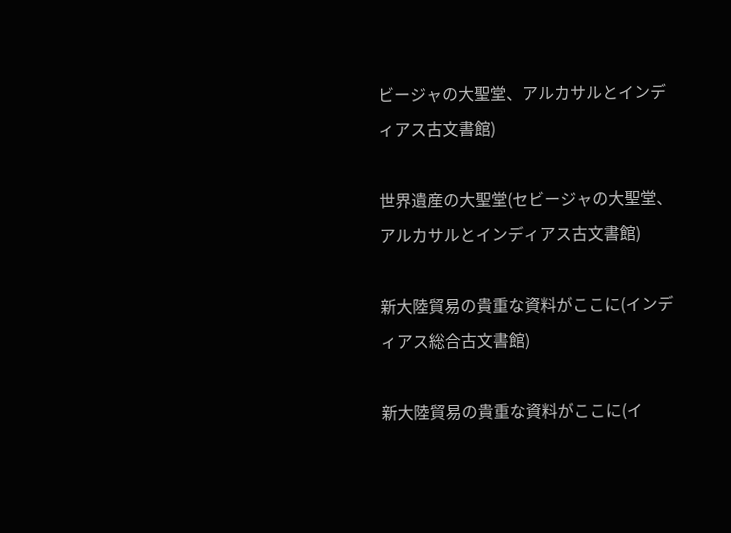ビージャの大聖堂、アルカサルとインディアス古文書館)

世界遺産の大聖堂(セビージャの大聖堂、アルカサルとインディアス古文書館)

新大陸貿易の貴重な資料がここに(インディアス総合古文書館)

新大陸貿易の貴重な資料がここに(イ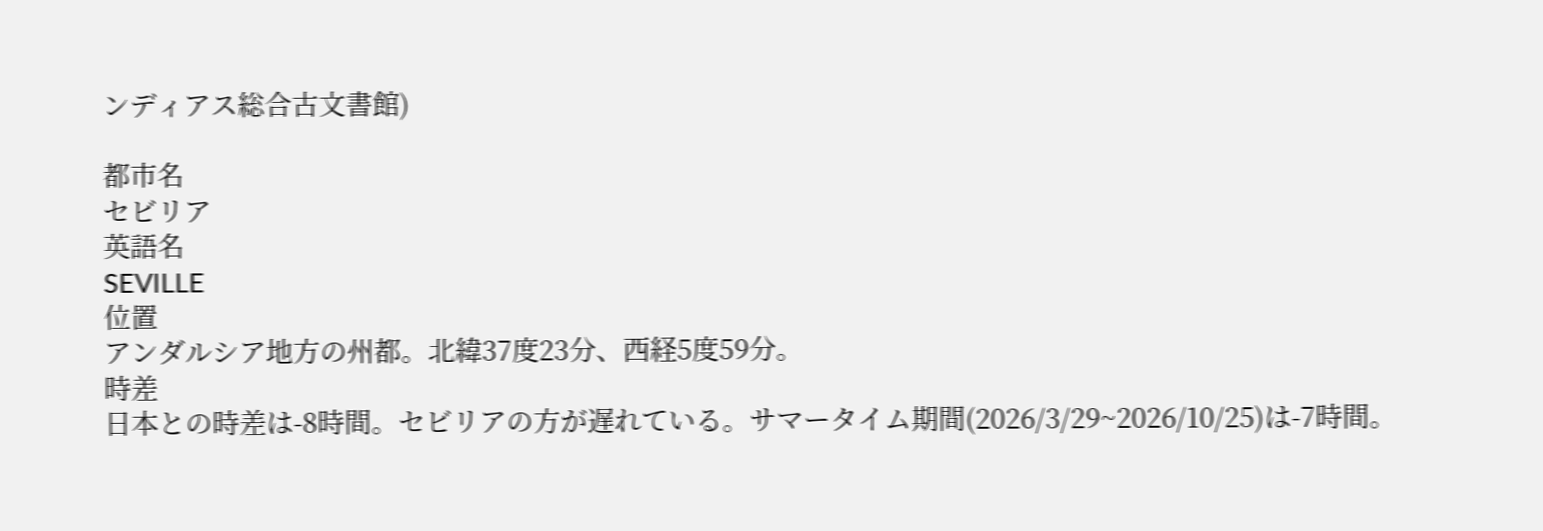ンディアス総合古文書館)

都市名
セビリア
英語名
SEVILLE
位置
アンダルシア地方の州都。北緯37度23分、西経5度59分。
時差
日本との時差は-8時間。セビリアの方が遅れている。サマータイム期間(2026/3/29~2026/10/25)は-7時間。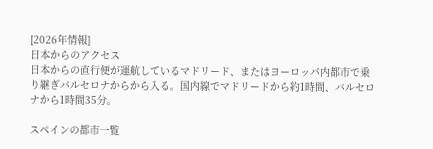[2026年情報]
日本からのアクセス
日本からの直行便が運航しているマドリード、またはヨーロッパ内都市で乗り継ぎバルセロナからから入る。国内線でマドリードから約1時間、バルセロナから1時間35分。

スペインの都市一覧